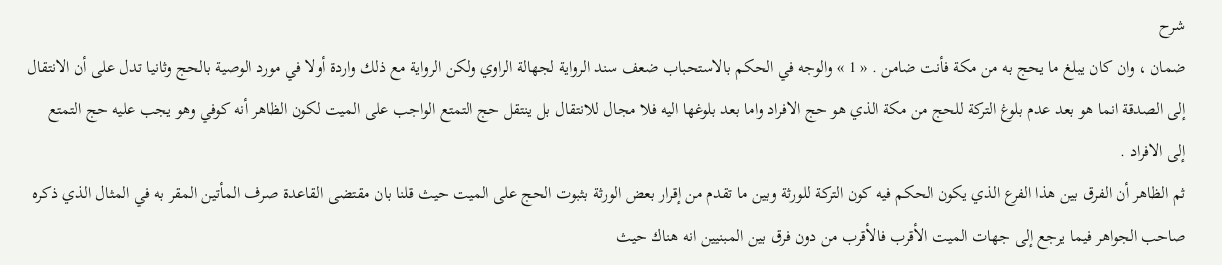شرح
ضمان ، وان كان يبلغ ما يحج به من مكة فأنت ضامن . « 1 » والوجه في الحكم بالاستحباب ضعف سند الرواية لجهالة الراوي ولكن الرواية مع ذلك واردة أولا في مورد الوصية بالحج وثانيا تدل على أن الانتقال إلى الصدقة انما هو بعد عدم بلوغ التركة للحج من مكة الذي هو حج الافراد واما بعد بلوغها اليه فلا مجال للانتقال بل ينتقل حج التمتع الواجب على الميت لكون الظاهر أنه كوفي وهو يجب عليه حج التمتع إلى الافراد .
ثم الظاهر أن الفرق بين هذا الفرع الذي يكون الحكم فيه كون التركة للورثة وبين ما تقدم من إقرار بعض الورثة بثبوت الحج على الميت حيث قلنا بان مقتضى القاعدة صرف المأتين المقر به في المثال الذي ذكره صاحب الجواهر فيما يرجع إلى جهات الميت الأقرب فالأقرب من دون فرق بين المبنيين انه هناك حيث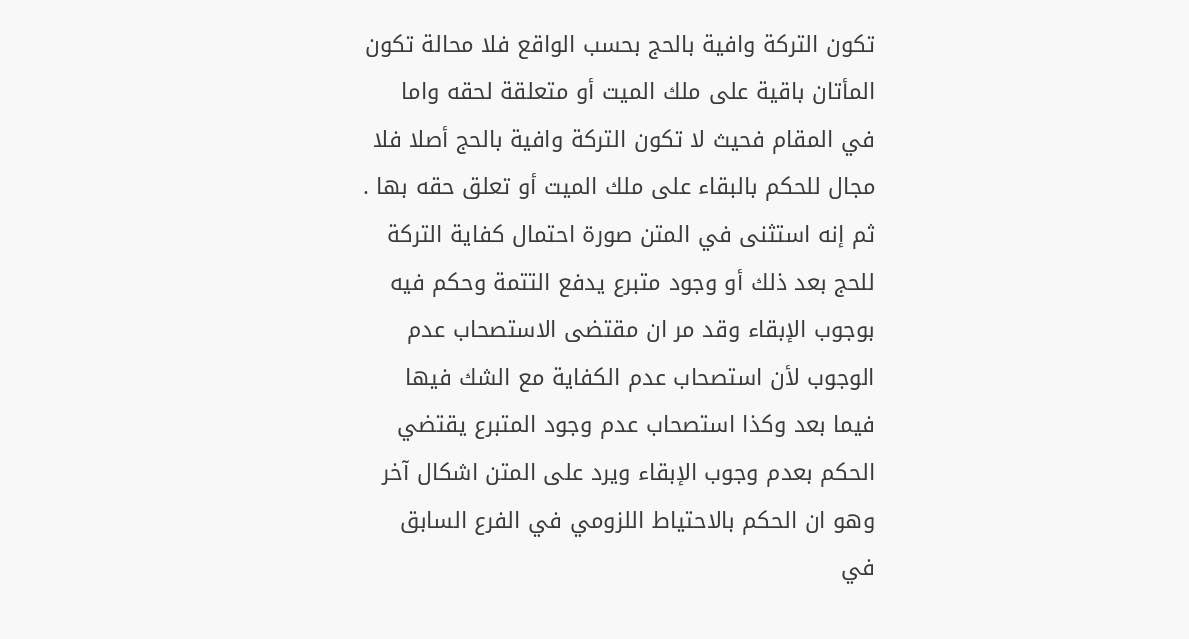تكون التركة وافية بالحج بحسب الواقع فلا محالة تكون المأتان باقية على ملك الميت أو متعلقة لحقه واما في المقام فحيث لا تكون التركة وافية بالحج أصلا فلا مجال للحكم بالبقاء على ملك الميت أو تعلق حقه بها .
ثم إنه استثنى في المتن صورة احتمال كفاية التركة للحج بعد ذلك أو وجود متبرع يدفع التتمة وحكم فيه بوجوب الإبقاء وقد مر ان مقتضى الاستصحاب عدم الوجوب لأن استصحاب عدم الكفاية مع الشك فيها فيما بعد وكذا استصحاب عدم وجود المتبرع يقتضي الحكم بعدم وجوب الإبقاء ويرد على المتن اشكال آخر وهو ان الحكم بالاحتياط اللزومي في الفرع السابق في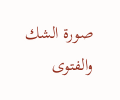صورة الشك والفتوى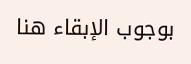بوجوب الإبقاء هنا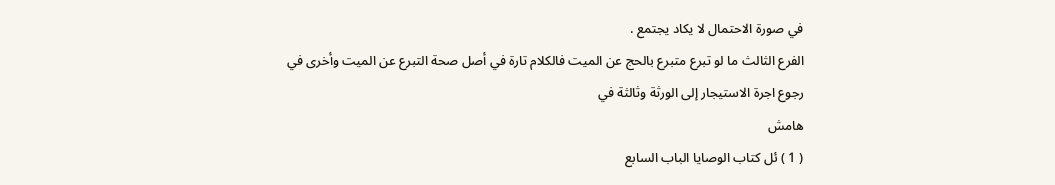في صورة الاحتمال لا يكاد يجتمع .
الفرع الثالث ما لو تبرع متبرع بالحج عن الميت فالكلام تارة في أصل صحة التبرع عن الميت وأخرى في رجوع اجرة الاستيجار إلى الورثة وثالثة في
هامش
( 1 ) ئل كتاب الوصايا الباب السابع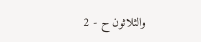والثلاثون ح - 2